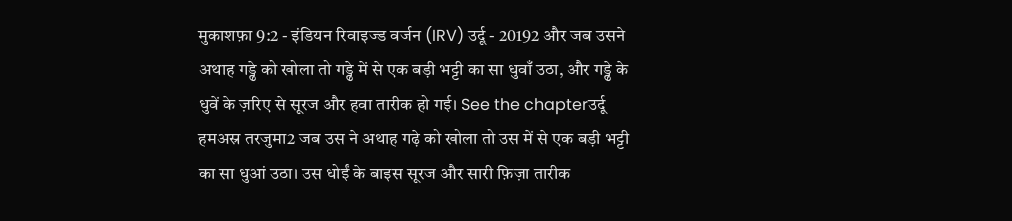मुकाशफ़ा 9:2 - इंडियन रिवाइज्ड वर्जन (IRV) उर्दू - 20192 और जब उसने अथाह गड्ढे को खोला तो गड्ढे में से एक बड़ी भट्टी का सा धुवाँ उठा, और गड्ढे के धुवें के ज़रिए से सूरज और हवा तारीक हो गई। See the chapterउर्दू हमअस्र तरजुमा2 जब उस ने अथाह गढ़े को खोला तो उस में से एक बड़ी भट्टी का सा धुआं उठा। उस धोईं के बाइस सूरज और सारी फ़िज़ा तारीक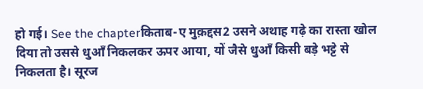हो गई। See the chapterकिताब-ए मुक़द्दस2 उसने अथाह गढ़े का रास्ता खोल दिया तो उससे धुआँ निकलकर ऊपर आया, यों जैसे धुआँ किसी बड़े भट्टे से निकलता है। सूरज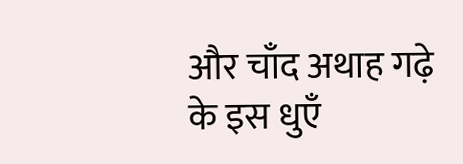और चाँद अथाह गढ़े के इस धुएँ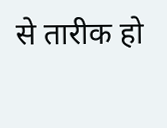से तारीक हो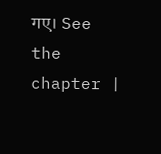गए। See the chapter |